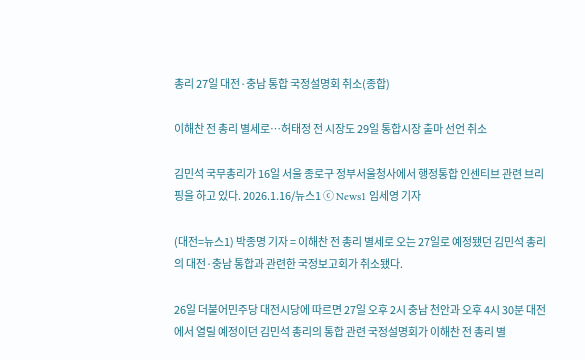총리 27일 대전·충남 통합 국정설명회 취소(종합)

이해찬 전 총리 별세로…허태정 전 시장도 29일 통합시장 출마 선언 취소

김민석 국무총리가 16일 서울 종로구 정부서울청사에서 행정통합 인센티브 관련 브리핑을 하고 있다. 2026.1.16/뉴스1 ⓒ News1 임세영 기자

(대전=뉴스1) 박종명 기자 = 이해찬 전 총리 별세로 오는 27일로 예정됐던 김민석 총리의 대전·충남 통합과 관련한 국정보고회가 취소됐다.

26일 더불어민주당 대전시당에 따르면 27일 오후 2시 충남 천안과 오후 4시 30분 대전에서 열릴 예정이던 김민석 총리의 통합 관련 국정설명회가 이해찬 전 총리 별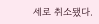세로 취소됐다.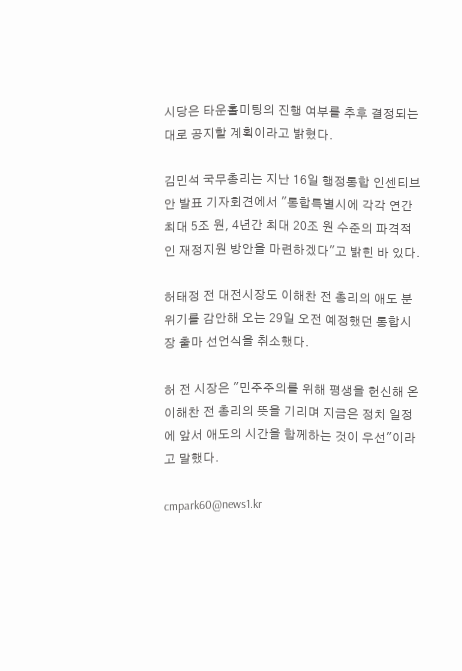시당은 타운홀미팅의 진행 여부를 추후 결정되는 대로 공지할 계획이라고 밝혔다.

김민석 국무총리는 지난 16일 행정통합 인센티브안 발표 기자회견에서 "통합특별시에 각각 연간 최대 5조 원, 4년간 최대 20조 원 수준의 파격적인 재정지원 방안을 마련하겠다"고 밝힌 바 있다.

허태정 전 대전시장도 이해찬 전 총리의 애도 분위기를 감안해 오는 29일 오전 예정했던 통합시장 출마 선언식을 취소했다.

허 전 시장은 "민주주의를 위해 평생을 헌신해 온 이해찬 전 총리의 뜻을 기리며 지금은 정치 일정에 앞서 애도의 시간을 함께하는 것이 우선"이라고 말했다.

cmpark60@news1.kr